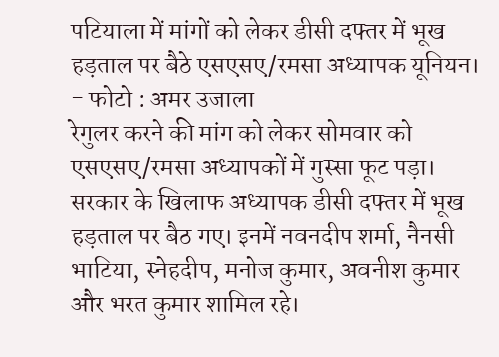पटियाला में मांगों को लेकर डीसी दफ्तर में भूख हड़ताल पर बैठे एसएसए/रमसा अध्यापक यूनियन।
- फोटो : अमर उजाला
रेगुलर करने की मांग को लेकर सोमवार को एसएसए/रमसा अध्यापकों में गुस्सा फूट पड़ा। सरकार के खिलाफ अध्यापक डीसी दफ्तर में भूख हड़ताल पर बैठ गए। इनमें नवनदीप शर्मा, नैनसी भाटिया, स्नेहदीप, मनोज कुमार, अवनीश कुमार और भरत कुमार शामिल रहे।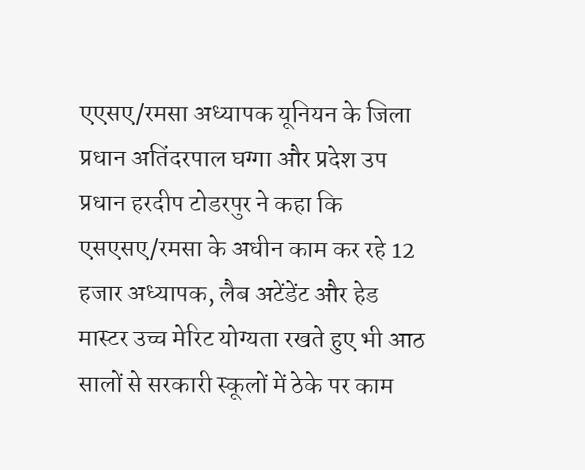एएसए/रमसा अध्यापक यूनियन के जिला प्रधान अतिंदरपाल घग्गा और प्रदेश उप प्रधान हरदीप टोडरपुर ने कहा कि एसएसए/रमसा के अधीन काम कर रहे 12 हजार अध्यापक, लैब अटेंडेंट और हेड मास्टर उच्च मेरिट योग्यता रखते हुए भी आठ सालों से सरकारी स्कूलों में ठेके पर काम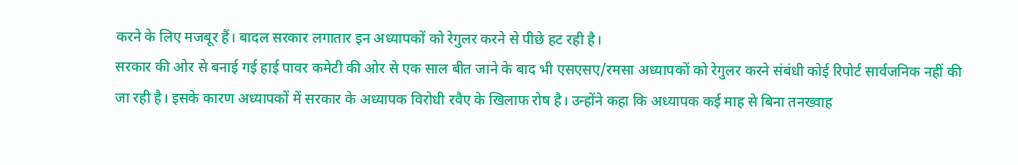करने के लिए मजबूर हैं। बादल सरकार लगातार इन अध्यापकों को रेगुलर करने से पीछे हट रही है।
सरकार की ओर से बनाई गई हाई पावर कमेटी की ओर से एक साल बीत जाने के बाद भी एसएसए/रमसा अध्यापकों को रेगुलर करने संबंधी कोई रिपोर्ट सार्वजनिक नहीं की जा रही है। इसके कारण अध्यापकों में सरकार के अध्यापक विरोधी रवैए के खिलाफ रोष है। उन्होंने कहा कि अध्यापक कई माह से बिना तनख्वाह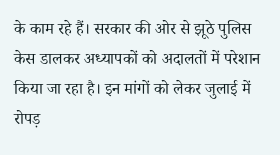के काम रहे हैं। सरकार की ओर से झूठे पुलिस केस डालकर अध्यापकों को अदालतों में परेशान किया जा रहा है। इन मांगों को लेकर जुलाई में रोपड़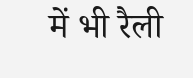में भी रैली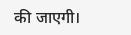की जाएगी।